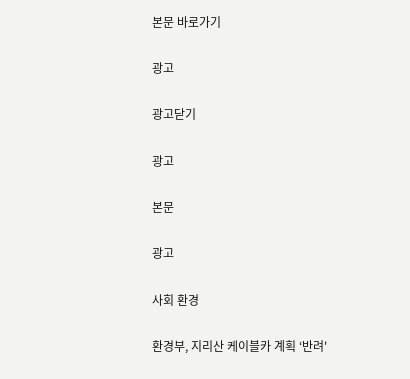본문 바로가기

광고

광고닫기

광고

본문

광고

사회 환경

환경부, 지리산 케이블카 계획 ‘반려'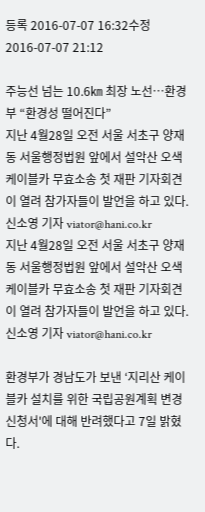등록 2016-07-07 16:32수정 2016-07-07 21:12

주능선 넘는 10.6㎞ 최장 노선…환경부 “환경성 떨어진다”
지난 4월28일 오전 서울 서초구 양재동 서울행정법원 앞에서 설악산 오색 케이블카 무효소송 첫 재판 기자회견이 열려 참가자들이 발언을 하고 있다. 신소영 기자 viator@hani.co.kr
지난 4월28일 오전 서울 서초구 양재동 서울행정법원 앞에서 설악산 오색 케이블카 무효소송 첫 재판 기자회견이 열려 참가자들이 발언을 하고 있다. 신소영 기자 viator@hani.co.kr

환경부가 경남도가 보낸 ‘지리산 케이블카 설치를 위한 국립공원계획 변경 신청서'에 대해 반려했다고 7일 밝혔다.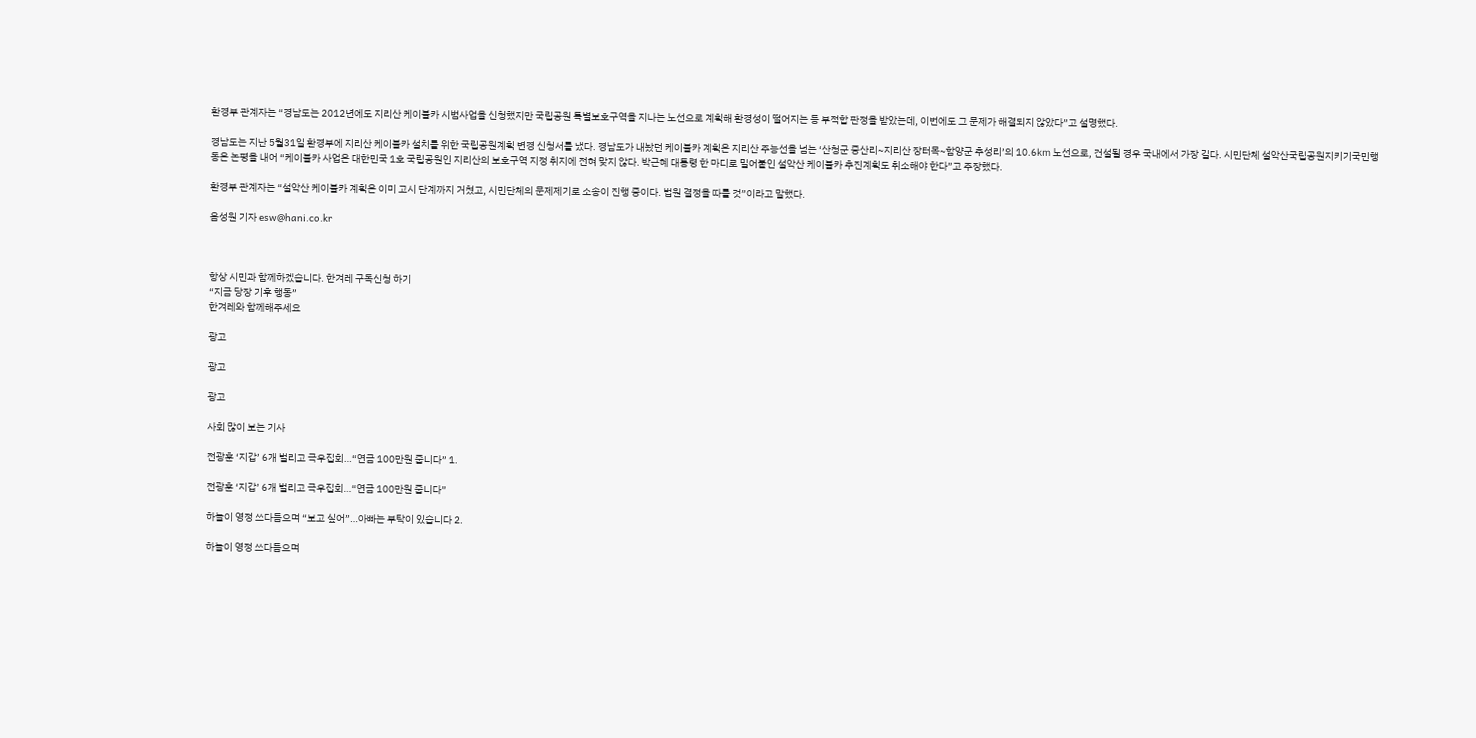환경부 관계자는 “경남도는 2012년에도 지리산 케이블카 시범사업을 신청했지만 국립공원 특별보호구역을 지나는 노선으로 계획해 환경성이 떨어지는 등 부적합 판정을 받았는데, 이번에도 그 문제가 해결되지 않았다”고 설명했다.

경남도는 지난 5월31일 환경부에 지리산 케이블카 설치를 위한 국립공원계획 변경 신청서를 냈다. 경남도가 내놨던 케이블카 계획은 지리산 주능선을 넘는 ‘산청군 중산리~지리산 장터목~함양군 추성리’의 10.6㎞ 노선으로, 건설될 경우 국내에서 가장 길다. 시민단체 설악산국립공원지키기국민행동은 논평을 내어 “케이블카 사업은 대한민국 1호 국립공원인 지리산의 보호구역 지정 취지에 전혀 맞지 않다. 박근혜 대통령 한 마디로 밀어붙인 설악산 케이블카 추진계획도 취소해야 한다”고 주장했다.

환경부 관계자는 “설악산 케이블카 계획은 이미 고시 단계까지 거쳤고, 시민단체의 문제제기로 소송이 진행 중이다. 법원 결정을 따를 것”이라고 말했다.

음성원 기자 esw@hani.co.kr



항상 시민과 함께하겠습니다. 한겨레 구독신청 하기
“지금 당장 기후 행동”
한겨레와 함께해주세요

광고

광고

광고

사회 많이 보는 기사

전광훈 ‘지갑’ 6개 벌리고 극우집회…“연금 100만원 줍니다” 1.

전광훈 ‘지갑’ 6개 벌리고 극우집회…“연금 100만원 줍니다”

하늘이 영정 쓰다듬으며 “보고 싶어”…아빠는 부탁이 있습니다 2.

하늘이 영정 쓰다듬으며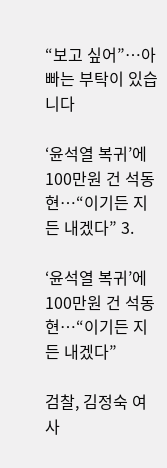“보고 싶어”…아빠는 부탁이 있습니다

‘윤석열 복귀’에 100만원 건 석동현…“이기든 지든 내겠다” 3.

‘윤석열 복귀’에 100만원 건 석동현…“이기든 지든 내겠다”

검찰, 김정숙 여사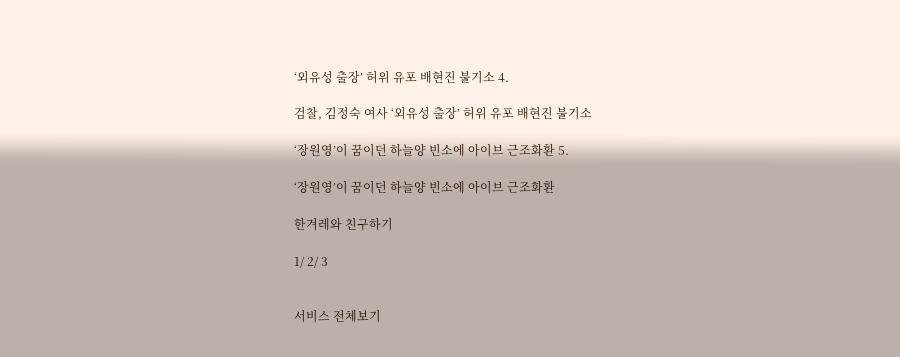‘외유성 출장’ 허위 유포 배현진 불기소 4.

검찰, 김정숙 여사 ‘외유성 출장’ 허위 유포 배현진 불기소

‘장원영’이 꿈이던 하늘양 빈소에 아이브 근조화환 5.

‘장원영’이 꿈이던 하늘양 빈소에 아이브 근조화환

한겨레와 친구하기

1/ 2/ 3


서비스 전체보기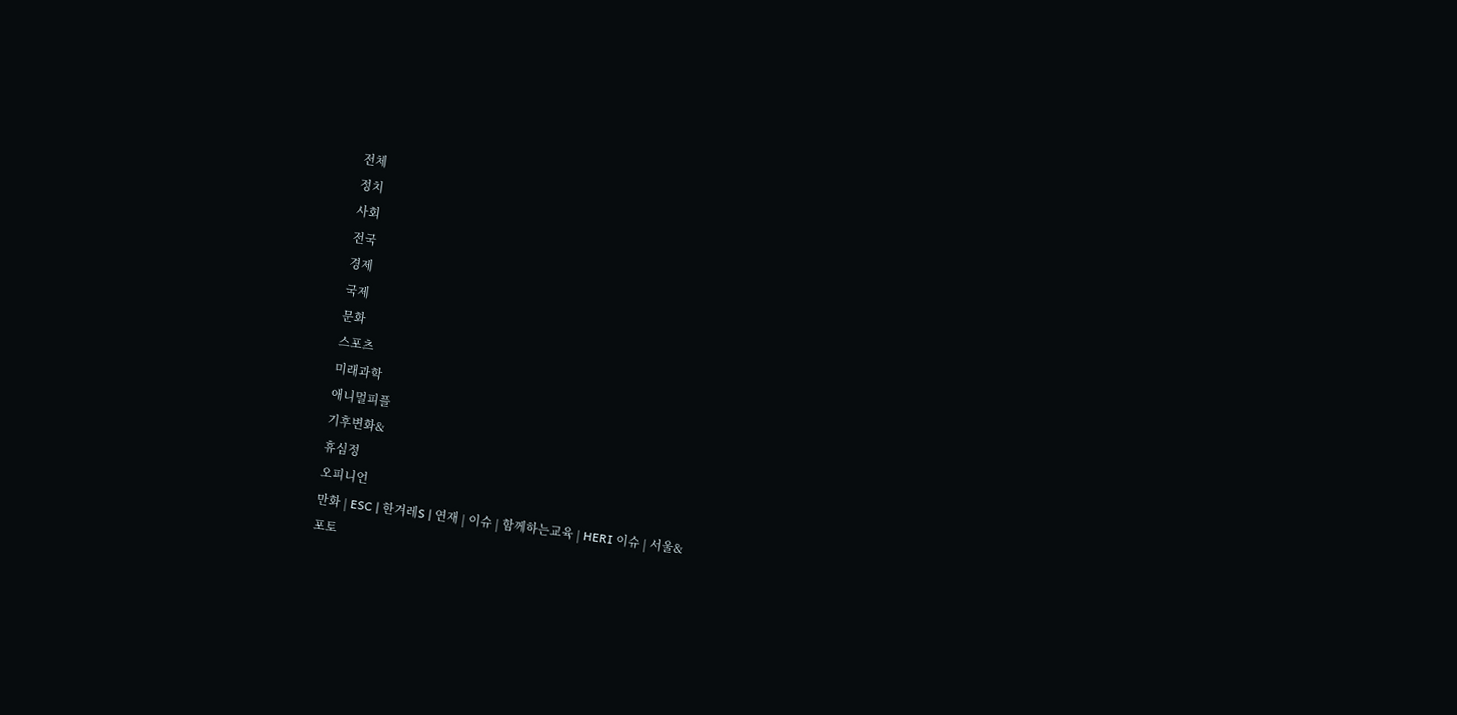전체
정치
사회
전국
경제
국제
문화
스포츠
미래과학
애니멀피플
기후변화&
휴심정
오피니언
만화 | ESC | 한겨레S | 연재 | 이슈 | 함께하는교육 | HERI 이슈 | 서울&
포토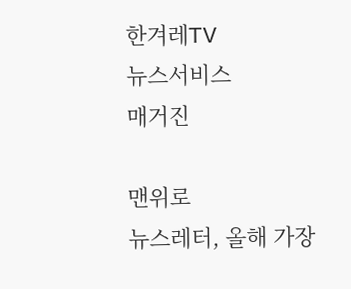한겨레TV
뉴스서비스
매거진

맨위로
뉴스레터, 올해 가장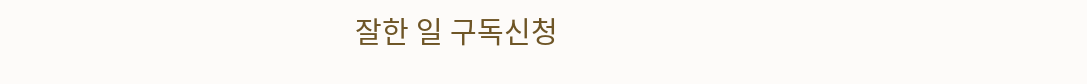잘한 일 구독신청